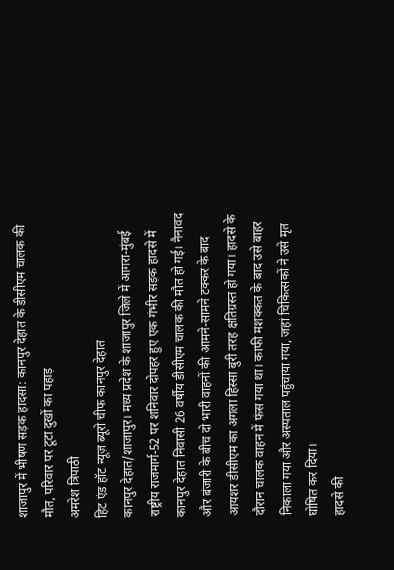शाजापुर में भीषण सड़क हादसा: कानपुर देहात के डीसीएम चालक की मौत, परिवार पर टूटा दुखों का पहाड़
अमरेश त्रिपाठी
हिट एंड हॉट न्यूज़ ब्यूरो चीफ कानपुर देहात
कानपुर देहात/शाजापुर। मध्य प्रदेश के शाजापुर जिले में आगरा-मुंबई राष्ट्रीय राजमार्ग-52 पर शनिवार दोपहर हुए एक गंभीर सड़क हादसे में कानपुर देहात निवासी 26 वर्षीय डीसीएम चालक की मौत हो गई। नैनावद और बंजारी के बीच दो भारी वाहनों की आमने-सामने टक्कर के बाद आयशर डीसीएम का अगला हिस्सा बुरी तरह क्षतिग्रस्त हो गया। हादसे के दौरान चालक वाहन में फंस गया था। काफी मशक्कत के बाद उसे बाहर निकाला गया और अस्पताल पहुंचाया गया, जहां चिकित्सकों ने उसे मृत घोषित कर दिया।
हादसे की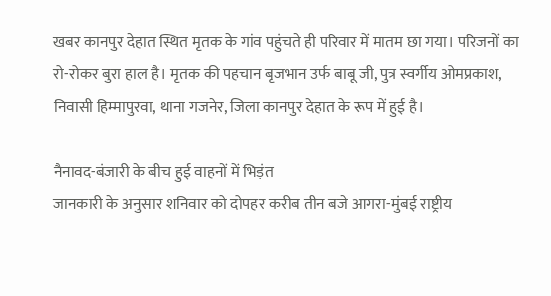खबर कानपुर देहात स्थित मृतक के गांव पहुंचते ही परिवार में मातम छा गया। परिजनों का रो-रोकर बुरा हाल है। मृतक की पहचान बृजभान उर्फ बाबू जी, पुत्र स्वर्गीय ओमप्रकाश, निवासी हिम्मापुरवा, थाना गजनेर, जिला कानपुर देहात के रूप में हुई है।

नैनावद-बंजारी के बीच हुई वाहनों में भिड़ंत
जानकारी के अनुसार शनिवार को दोपहर करीब तीन बजे आगरा-मुंबई राष्ट्रीय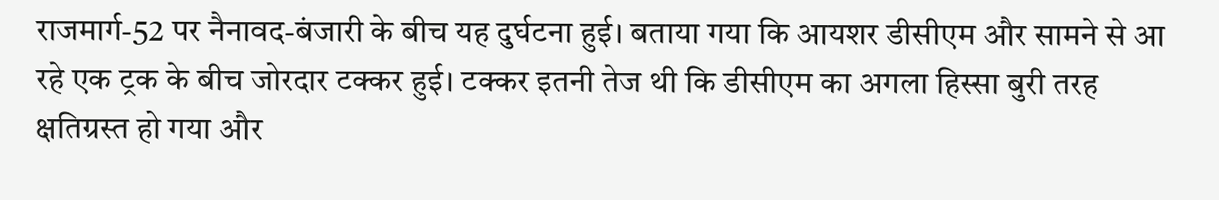राजमार्ग-52 पर नैनावद-बंजारी के बीच यह दुर्घटना हुई। बताया गया कि आयशर डीसीएम और सामने से आ रहे एक ट्रक के बीच जोरदार टक्कर हुई। टक्कर इतनी तेज थी कि डीसीएम का अगला हिस्सा बुरी तरह क्षतिग्रस्त हो गया और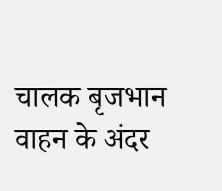चालक बृजभान वाहन के अंदर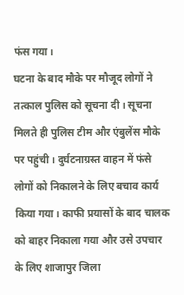फंस गया।
घटना के बाद मौके पर मौजूद लोगों ने तत्काल पुलिस को सूचना दी। सूचना मिलते ही पुलिस टीम और एंबुलेंस मौके पर पहुंची। दुर्घटनाग्रस्त वाहन में फंसे लोगों को निकालने के लिए बचाव कार्य किया गया। काफी प्रयासों के बाद चालक को बाहर निकाला गया और उसे उपचार के लिए शाजापुर जिला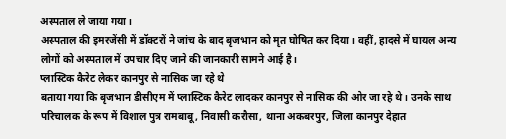अस्पताल ले जाया गया।
अस्पताल की इमरजेंसी में डॉक्टरों ने जांच के बाद बृजभान को मृत घोषित कर दिया। वहीं, हादसे में घायल अन्य लोगों को अस्पताल में उपचार दिए जाने की जानकारी सामने आई है।
प्लास्टिक कैरेट लेकर कानपुर से नासिक जा रहे थे
बताया गया कि बृजभान डीसीएम में प्लास्टिक कैरेट लादकर कानपुर से नासिक की ओर जा रहे थे। उनके साथ परिचालक के रूप में विशाल पुत्र रामबाबू, निवासी करौसा, थाना अकबरपुर, जिला कानपुर देहात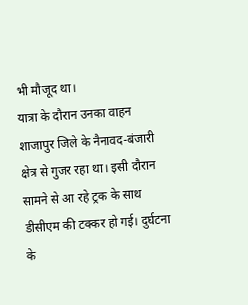भी मौजूद था।
यात्रा के दौरान उनका वाहन शाजापुर जिले के नैनावद-बंजारी क्षेत्र से गुजर रहा था। इसी दौरान सामने से आ रहे ट्रक के साथ डीसीएम की टक्कर हो गई। दुर्घटना के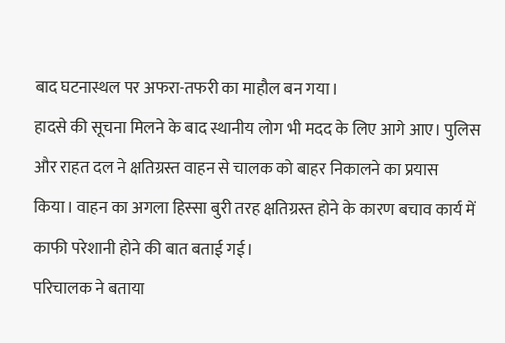बाद घटनास्थल पर अफरा-तफरी का माहौल बन गया।
हादसे की सूचना मिलने के बाद स्थानीय लोग भी मदद के लिए आगे आए। पुलिस और राहत दल ने क्षतिग्रस्त वाहन से चालक को बाहर निकालने का प्रयास किया। वाहन का अगला हिस्सा बुरी तरह क्षतिग्रस्त होने के कारण बचाव कार्य में काफी परेशानी होने की बात बताई गई।
परिचालक ने बताया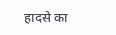हादसे का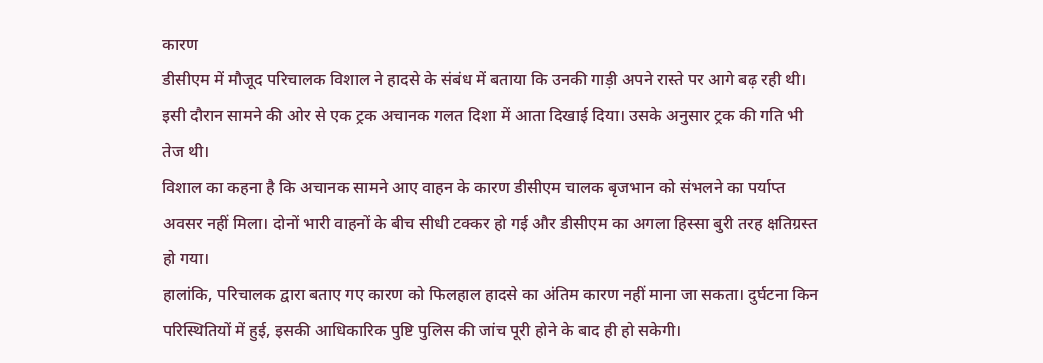कारण
डीसीएम में मौजूद परिचालक विशाल ने हादसे के संबंध में बताया कि उनकी गाड़ी अपने रास्ते पर आगे बढ़ रही थी। इसी दौरान सामने की ओर से एक ट्रक अचानक गलत दिशा में आता दिखाई दिया। उसके अनुसार ट्रक की गति भी तेज थी।
विशाल का कहना है कि अचानक सामने आए वाहन के कारण डीसीएम चालक बृजभान को संभलने का पर्याप्त अवसर नहीं मिला। दोनों भारी वाहनों के बीच सीधी टक्कर हो गई और डीसीएम का अगला हिस्सा बुरी तरह क्षतिग्रस्त हो गया।
हालांकि, परिचालक द्वारा बताए गए कारण को फिलहाल हादसे का अंतिम कारण नहीं माना जा सकता। दुर्घटना किन परिस्थितियों में हुई, इसकी आधिकारिक पुष्टि पुलिस की जांच पूरी होने के बाद ही हो सकेगी।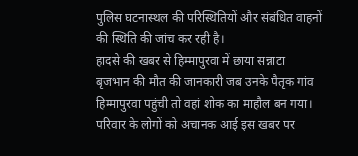पुलिस घटनास्थल की परिस्थितियों और संबंधित वाहनों की स्थिति की जांच कर रही है।
हादसे की खबर से हिम्मापुरवा में छाया सन्नाटा
बृजभान की मौत की जानकारी जब उनके पैतृक गांव हिम्मापुरवा पहुंची तो वहां शोक का माहौल बन गया। परिवार के लोगों को अचानक आई इस खबर पर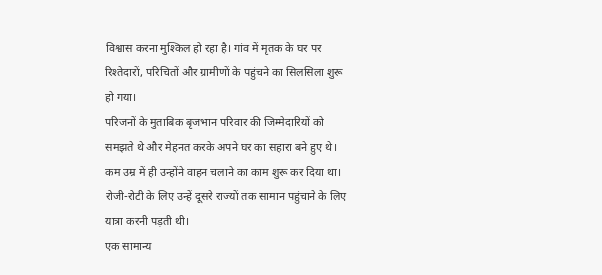विश्वास करना मुश्किल हो रहा है। गांव में मृतक के घर पर रिश्तेदारों, परिचितों और ग्रामीणों के पहुंचने का सिलसिला शुरू हो गया।
परिजनों के मुताबिक बृजभान परिवार की जिम्मेदारियों को समझते थे और मेहनत करके अपने घर का सहारा बने हुए थे। कम उम्र में ही उन्होंने वाहन चलाने का काम शुरू कर दिया था। रोजी-रोटी के लिए उन्हें दूसरे राज्यों तक सामान पहुंचाने के लिए यात्रा करनी पड़ती थी।
एक सामान्य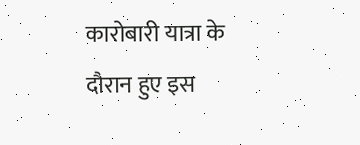कारोबारी यात्रा के दौरान हुए इस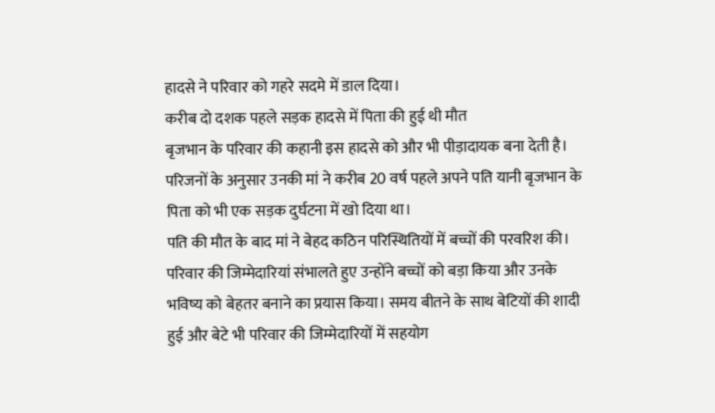हादसे ने परिवार को गहरे सदमे में डाल दिया।
करीब दो दशक पहले सड़क हादसे में पिता की हुई थी मौत
बृजभान के परिवार की कहानी इस हादसे को और भी पीड़ादायक बना देती है। परिजनों के अनुसार उनकी मां ने करीब 20 वर्ष पहले अपने पति यानी बृजभान के पिता को भी एक सड़क दुर्घटना में खो दिया था।
पति की मौत के बाद मां ने बेहद कठिन परिस्थितियों में बच्चों की परवरिश की। परिवार की जिम्मेदारियां संभालते हुए उन्होंने बच्चों को बड़ा किया और उनके भविष्य को बेहतर बनाने का प्रयास किया। समय बीतने के साथ बेटियों की शादी हुई और बेटे भी परिवार की जिम्मेदारियों में सहयोग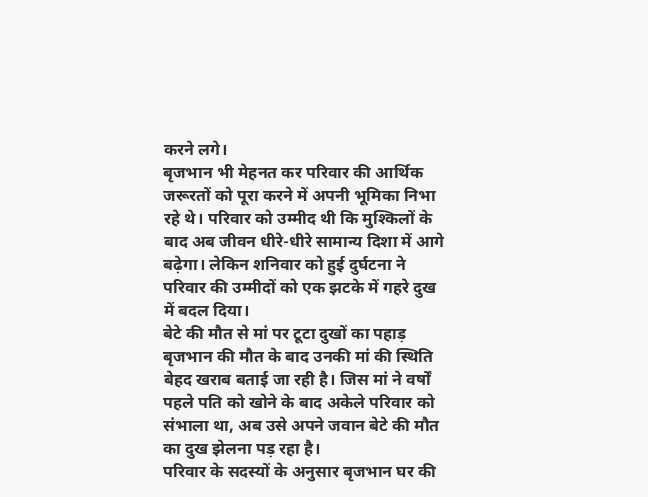करने लगे।
बृजभान भी मेहनत कर परिवार की आर्थिक जरूरतों को पूरा करने में अपनी भूमिका निभा रहे थे। परिवार को उम्मीद थी कि मुश्किलों के बाद अब जीवन धीरे-धीरे सामान्य दिशा में आगे बढ़ेगा। लेकिन शनिवार को हुई दुर्घटना ने परिवार की उम्मीदों को एक झटके में गहरे दुख में बदल दिया।
बेटे की मौत से मां पर टूटा दुखों का पहाड़
बृजभान की मौत के बाद उनकी मां की स्थिति बेहद खराब बताई जा रही है। जिस मां ने वर्षों पहले पति को खोने के बाद अकेले परिवार को संभाला था, अब उसे अपने जवान बेटे की मौत का दुख झेलना पड़ रहा है।
परिवार के सदस्यों के अनुसार बृजभान घर की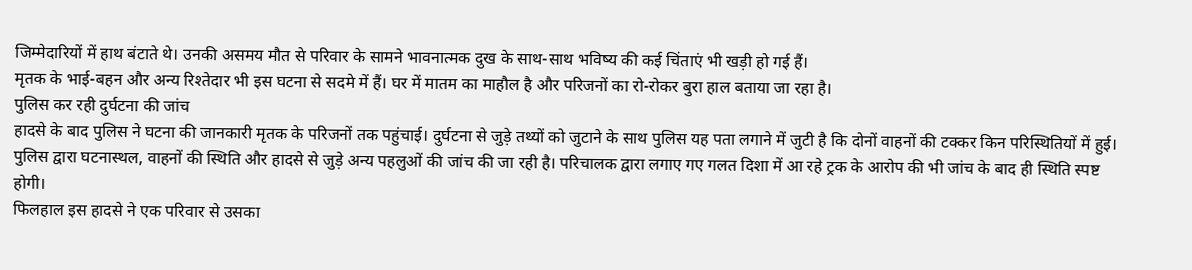जिम्मेदारियों में हाथ बंटाते थे। उनकी असमय मौत से परिवार के सामने भावनात्मक दुख के साथ-साथ भविष्य की कई चिंताएं भी खड़ी हो गई हैं।
मृतक के भाई-बहन और अन्य रिश्तेदार भी इस घटना से सदमे में हैं। घर में मातम का माहौल है और परिजनों का रो-रोकर बुरा हाल बताया जा रहा है।
पुलिस कर रही दुर्घटना की जांच
हादसे के बाद पुलिस ने घटना की जानकारी मृतक के परिजनों तक पहुंचाई। दुर्घटना से जुड़े तथ्यों को जुटाने के साथ पुलिस यह पता लगाने में जुटी है कि दोनों वाहनों की टक्कर किन परिस्थितियों में हुई।
पुलिस द्वारा घटनास्थल, वाहनों की स्थिति और हादसे से जुड़े अन्य पहलुओं की जांच की जा रही है। परिचालक द्वारा लगाए गए गलत दिशा में आ रहे ट्रक के आरोप की भी जांच के बाद ही स्थिति स्पष्ट होगी।
फिलहाल इस हादसे ने एक परिवार से उसका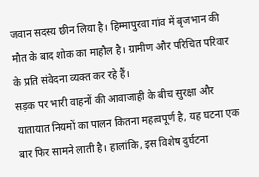जवान सदस्य छीन लिया है। हिम्मापुरवा गांव में बृजभान की मौत के बाद शोक का माहौल है। ग्रामीण और परिचित परिवार के प्रति संवेदना व्यक्त कर रहे हैं।
सड़क पर भारी वाहनों की आवाजाही के बीच सुरक्षा और यातायात नियमों का पालन कितना महत्वपूर्ण है, यह घटना एक बार फिर सामने लाती है। हालांकि, इस विशेष दुर्घटना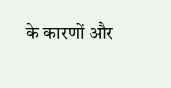के कारणों और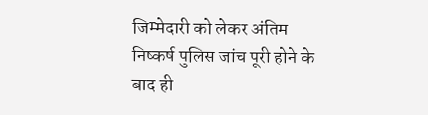जिम्मेदारी को लेकर अंतिम निष्कर्ष पुलिस जांच पूरी होने के बाद ही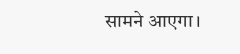सामने आएगा।